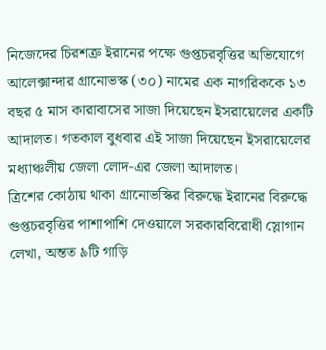নিজেদের চিরশত্রু ইরানের পক্ষে গুপ্তচরবৃত্তির অভিযোগে আলেক্সান্দার গ্রানোভস্ক (৩০) নামের এক নাগরিককে ১৩ বছর ৫ মাস কারাবাসের সাজা দিয়েছেন ইসরায়েলের একটি আদালত। গতকাল বুধবার এই সাজা দিয়েছেন ইসরায়েলের মধ্যাঞ্চলীয় জেলা লোদ-এর জেলা আদালত।
ত্রিশের কোঠায় থাকা গ্রানোভস্কির বিরুদ্ধে ইরানের বিরুদ্ধে গুপ্তচরবৃত্তির পাশাপাশি দেওয়ালে সরকারবিরোধী স্লোগান লেখা, অন্তত ৯টি গাড়ি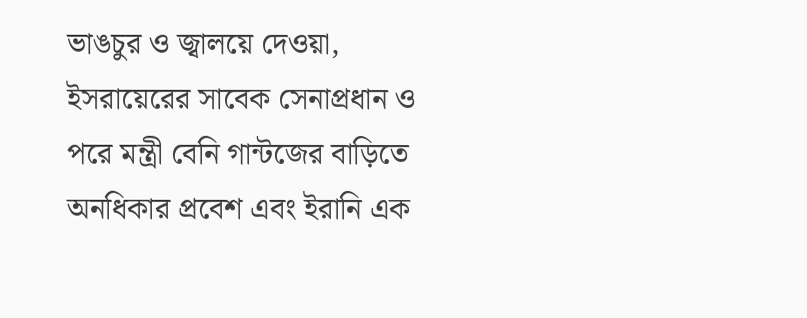ভাঙচুর ও জ্বালয়ে দেওয়া, ইসরায়েরের সাবেক সেনাপ্রধান ও পরে মন্ত্রী বেনি গান্টজের বাড়িতে অনধিকার প্রবেশ এবং ইরানি এক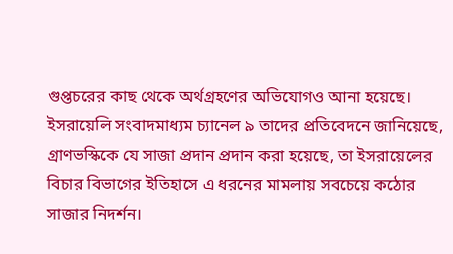গুপ্তচরের কাছ থেকে অর্থগ্রহণের অভিযোগও আনা হয়েছে।
ইসরায়েলি সংবাদমাধ্যম চ্যানেল ৯ তাদের প্রতিবেদনে জানিয়েছে, গ্রাণভস্কিকে যে সাজা প্রদান প্রদান করা হয়েছে, তা ইসরায়েলের বিচার বিভাগের ইতিহাসে এ ধরনের মামলায় সবচেয়ে কঠোর সাজার নিদর্শন।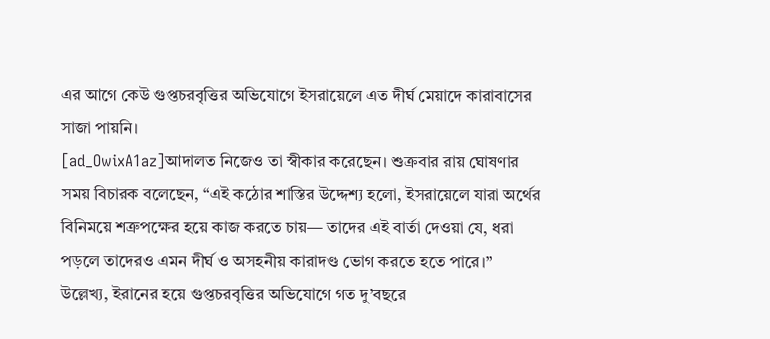এর আগে কেউ গুপ্তচরবৃত্তির অভিযোগে ইসরায়েলে এত দীর্ঘ মেয়াদে কারাবাসের সাজা পায়নি।
[ad_OwixA1az]আদালত নিজেও তা স্বীকার করেছেন। শুক্রবার রায় ঘোষণার সময় বিচারক বলেছেন, “এই কঠোর শাস্তির উদ্দেশ্য হলো, ইসরায়েলে যারা অর্থের বিনিময়ে শত্রুপক্ষের হয়ে কাজ করতে চায়— তাদের এই বার্তা দেওয়া যে, ধরা পড়লে তাদেরও এমন দীর্ঘ ও অসহনীয় কারাদণ্ড ভোগ করতে হতে পারে।”
উল্লেখ্য, ইরানের হয়ে গুপ্তচরবৃত্তির অভিযোগে গত দু’বছরে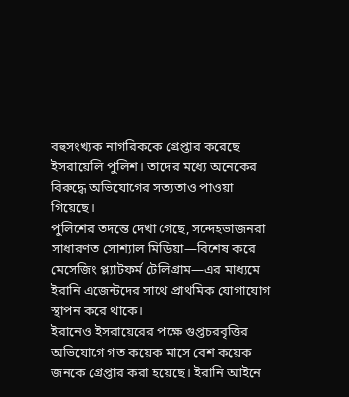বহুসংখ্যক নাগরিককে গ্রেপ্তার করেছে ইসরায়েলি পুলিশ। তাদের মধ্যে অনেকের বিরুদ্ধে অভিযোগের সত্যতাও পাওয়া গিয়েছে।
পুলিশের তদন্তে দেখা গেছে, সন্দেহভাজনরা সাধারণত সোশ্যাল মিডিয়া—বিশেষ করে মেসেজিং প্ল্যাটফর্ম টেলিগ্রাম—এর মাধ্যমে ইরানি এজেন্টদের সাথে প্রাথমিক যোগাযোগ স্থাপন করে থাকে।
ইরানেও ইসরায়েরের পক্ষে গুপ্তচরবৃত্তির অভিযোগে গত কয়েক মাসে বেশ কয়েক জনকে গ্রেপ্তার করা হয়েছে। ইরানি আইনে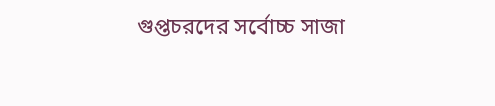গুপ্তচরদের সর্বোচ্চ সাজা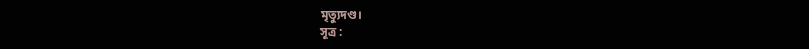মৃত্যুদণ্ড।
সূত্র :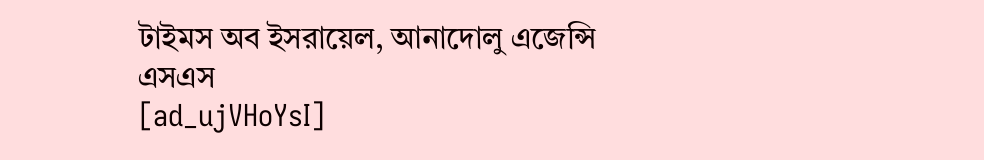টাইমস অব ইসরায়েল, আনাদোলু এজেন্সি
এসএস
[ad_ujVHoYsI]